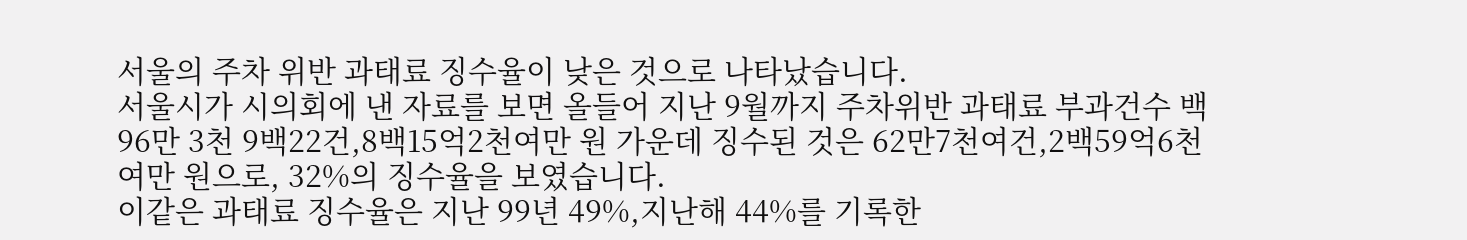서울의 주차 위반 과태료 징수율이 낮은 것으로 나타났습니다.
서울시가 시의회에 낸 자료를 보면 올들어 지난 9월까지 주차위반 과태료 부과건수 백96만 3천 9백22건,8백15억2천여만 원 가운데 징수된 것은 62만7천여건,2백59억6천여만 원으로, 32%의 징수율을 보였습니다.
이같은 과태료 징수율은 지난 99년 49%,지난해 44%를 기록한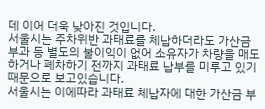데 이어 더욱 낮아진 것입니다.
서울시는 주차위반 과태료를 체납하더라도 가산금 부과 등 별도의 불이익이 없어 소유자가 차량을 매도하거나 폐차하기 전까지 과태료 납부를 미루고 있기 때문으로 보고있습니다.
서울시는 이에따라 과태료 체납자에 대한 가산금 부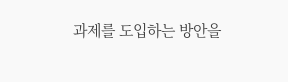과제를 도입하는 방안을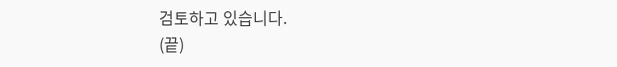검토하고 있습니다.
(끝)